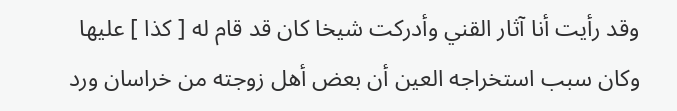وقد رأيت أنا آثار القني وأدركت شيخا كان قد قام له [ كذا ] عليها وكان سبب استخراجه العين أن بعض أهل زوجته من خراسان ورد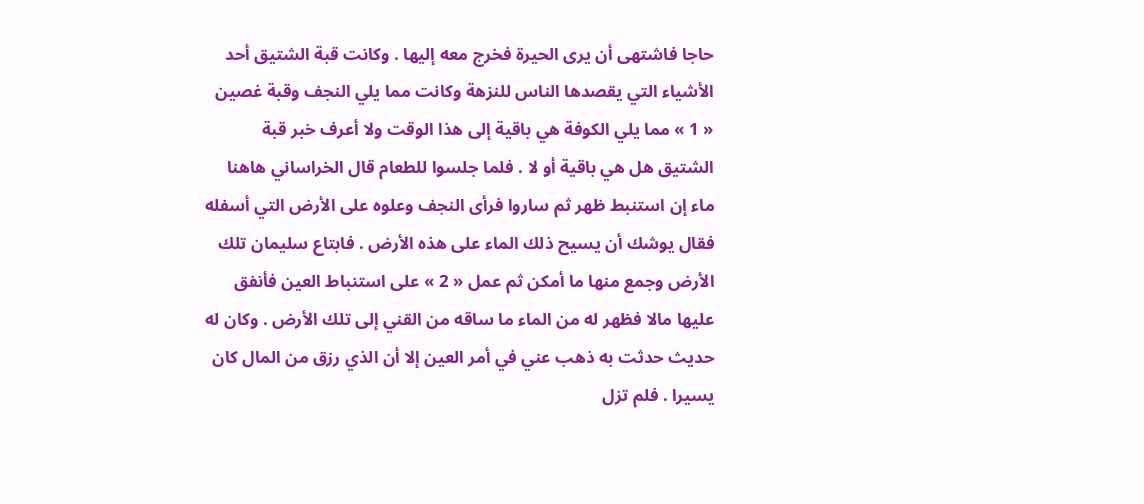حاجا فاشتهى أن يرى الحيرة فخرج معه إليها . وكانت قبة الشتيق أحد الأشياء التي يقصدها الناس للنزهة وكانت مما يلي النجف وقبة غصين « 1 » مما يلي الكوفة هي باقية إلى هذا الوقت ولا أعرف خبر قبة الشتيق هل هي باقية أو لا . فلما جلسوا للطعام قال الخراساني هاهنا ماء إن استنبط ظهر ثم ساروا فرأى النجف وعلوه على الأرض التي أسفله فقال يوشك أن يسيح ذلك الماء على هذه الأرض . فابتاع سليمان تلك الأرض وجمع منها ما أمكن ثم عمل « 2 » على استنباط العين فأنفق عليها مالا فظهر له من الماء ما ساقه من القني إلى تلك الأرض . وكان له حديث حدثت به ذهب عني في أمر العين إلا أن الذي رزق من المال كان يسيرا . فلم تزل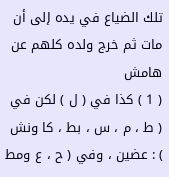تلك الضياع في يده إلى أن مات ثم خرج ولده كلهم عن
هامش
( 1 ) كذا في ( ل ) لكن في ( ط ، م ، س ، بط ، كا ونش ) : عضين ، وفي ( ح ، ع ومط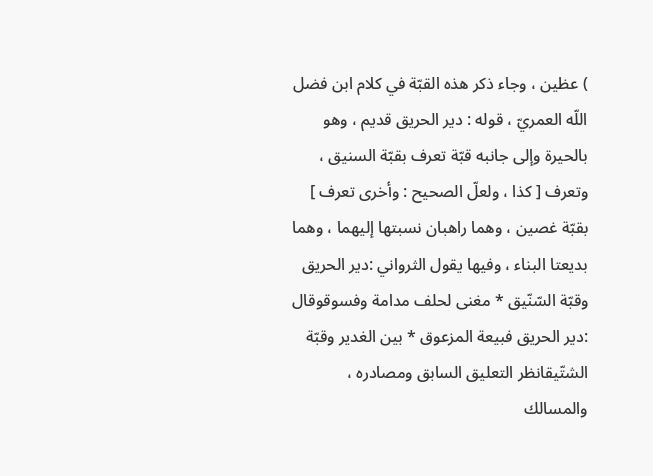) عظين ، وجاء ذكر هذه القبّة في كلام ابن فضل اللّه العمريّ ، قوله : دير الحريق قديم ، وهو بالحيرة وإلى جانبه قبّة تعرف بقبّة السنيق ، وتعرف [ كذا ، ولعلّ الصحيح : وأخرى تعرف ] بقبّة غصين ، وهما راهبان نسبتها إليهما ، وهما بديعتا البناء ، وفيها يقول الثرواني :دير الحريق وقبّة السّنّيق * مغنى لحلف مدامة وفسوقوقال :دير الحريق فبيعة المزعوق * بين الغدير وقبّة الشتّيقانظر التعليق السابق ومصادره ، والمسالك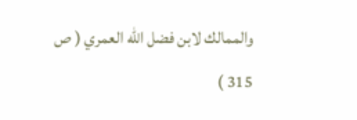والممالك لابن فضل اللّه العمري ( ص 315 )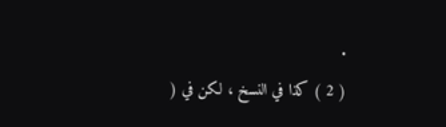.
( 2 ) كذا في النسخ ، لكن في (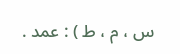س ، م ، ط ) : عمد .